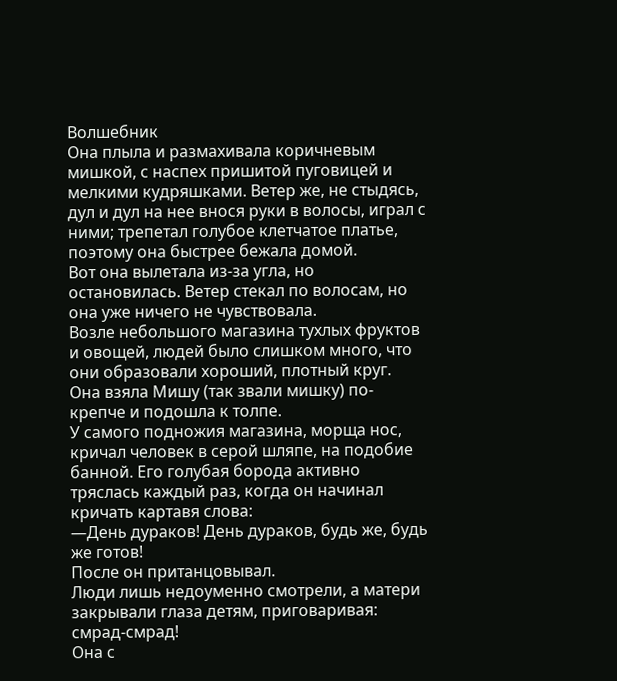Волшебник
Она плыла и размахивала коричневым мишкой, с наспех пришитой пуговицей и мелкими кудряшками. Ветер же, не стыдясь, дул и дул на нее внося руки в волосы, играл с ними; трепетал голубое клетчатое платье, поэтому она быстрее бежала домой.
Вот она вылетала из-за угла, но остановилась. Ветер стекал по волосам, но она уже ничего не чувствовала.
Возле небольшого магазина тухлых фруктов и овощей, людей было слишком много, что они образовали хороший, плотный круг.
Она взяла Мишу (так звали мишку) по-крепче и подошла к толпе.
У самого подножия магазина, морща нос, кричал человек в серой шляпе, на подобие банной. Его голубая борода активно тряслась каждый раз, когда он начинал кричать картавя слова:
—День дураков! День дураков, будь же, будь же готов!
После он пританцовывал.
Люди лишь недоуменно смотрели, а матери закрывали глаза детям, приговаривая: смрад-смрад!
Она с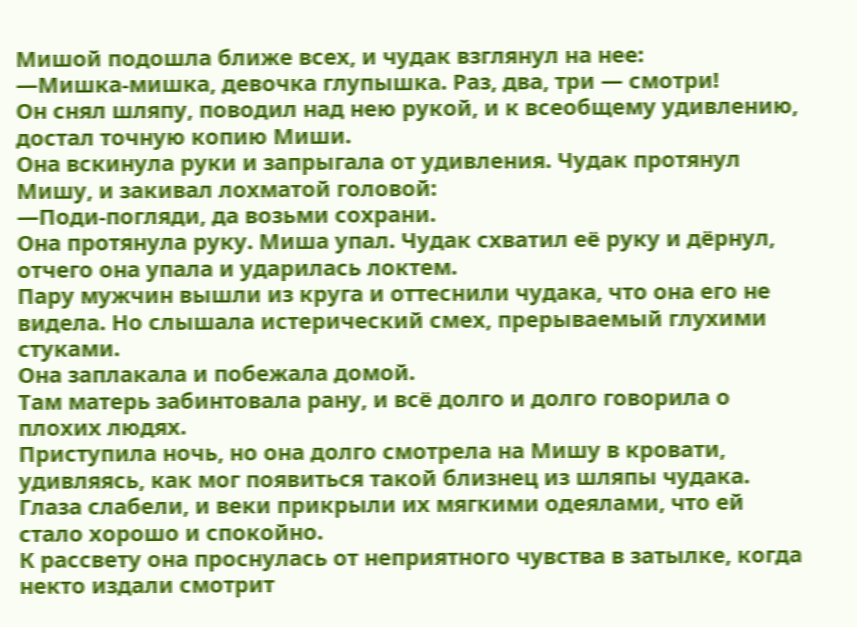Мишой подошла ближе всех, и чудак взглянул на нее:
—Мишка-мишка, девочка глупышка. Раз, два, три — смотри!
Он снял шляпу, поводил над нею рукой, и к всеобщему удивлению, достал точную копию Миши.
Она вскинула руки и запрыгала от удивления. Чудак протянул Мишу, и закивал лохматой головой:
—Поди-погляди, да возьми сохрани.
Она протянула руку. Миша упал. Чудак схватил её руку и дёрнул, отчего она упала и ударилась локтем.
Пару мужчин вышли из круга и оттеснили чудака, что она его не видела. Но слышала истерический смех, прерываемый глухими стуками.
Она заплакала и побежала домой.
Там матерь забинтовала рану, и всё долго и долго говорила о плохих людях.
Приступила ночь, но она долго смотрела на Мишу в кровати, удивляясь, как мог появиться такой близнец из шляпы чудака. Глаза слабели, и веки прикрыли их мягкими одеялами, что ей стало хорошо и спокойно.
К рассвету она проснулась от неприятного чувства в затылке, когда некто издали смотрит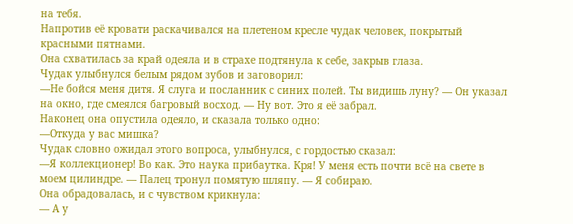на тебя.
Напротив её кровати раскачивался на плетеном кресле чудак человек, покрытый красными пятнами.
Она схватилась за край одеяла и в страхе подтянула к себе, закрыв глаза.
Чудак улыбнулся белым рядом зубов и заговорил:
—Не бойся меня дитя. Я слуга и посланник с синих полей. Ты видишь луну? — Он указал на окно, где смеялся багровый восход. — Ну вот. Это я её забрал.
Наконец она опустила одеяло, и сказала только одно:
—Откуда у вас мишка?
Чудак словно ожидал этого вопроса, улыбнулся, с гордостью сказал:
—Я коллекционер! Во как. Это наука прибаутка. Кря! У меня есть почти всё на свете в моем цилиндре. — Палец тронул помятую шляпу. — Я собираю.
Она обрадовалась, и с чувством крикнула:
— А у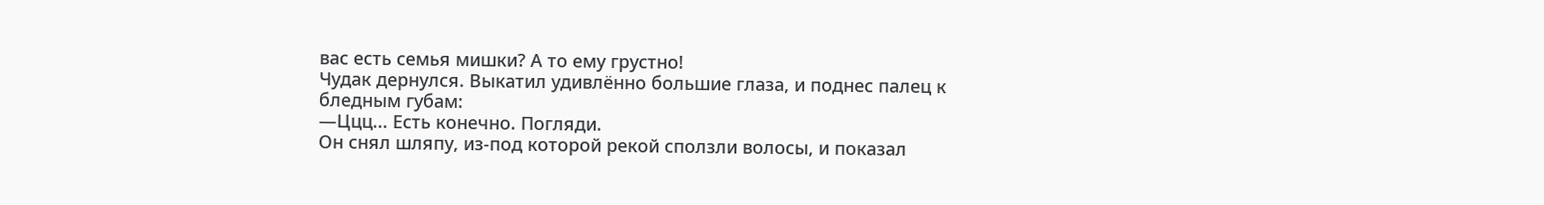вас есть семья мишки? А то ему грустно!
Чудак дернулся. Выкатил удивлённо большие глаза, и поднес палец к бледным губам:
—Ццц... Есть конечно. Погляди.
Он снял шляпу, из-под которой рекой сползли волосы, и показал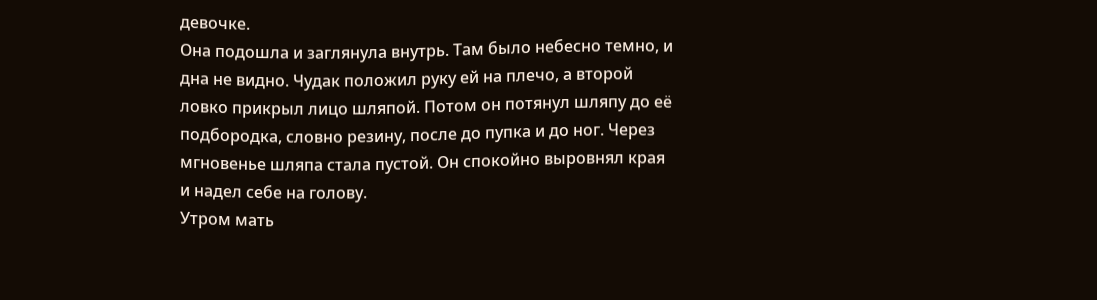девочке.
Она подошла и заглянула внутрь. Там было небесно темно, и дна не видно. Чудак положил руку ей на плечо, а второй ловко прикрыл лицо шляпой. Потом он потянул шляпу до её подбородка, словно резину, после до пупка и до ног. Через мгновенье шляпа стала пустой. Он спокойно выровнял края и надел себе на голову.
Утром мать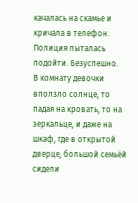качалась на скамье и кричала в телефон. Полиция пыталась подойти. Безуспешно.
В комнату девочки вползло солнце, то падая на кровать, то на зеркальце, и даже на шкаф, где в открытой дверце, большой семьёй сидели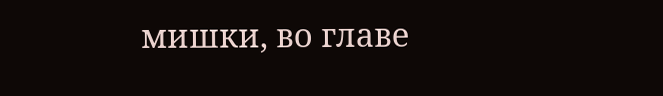мишки, во главе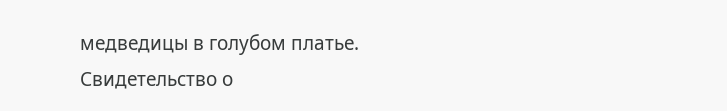медведицы в голубом платье.
Свидетельство о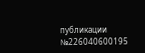публикации №226040600195